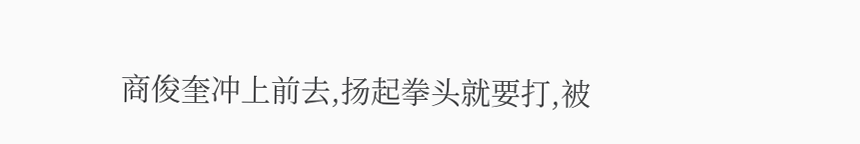商俊奎冲上前去,扬起拳头就要打,被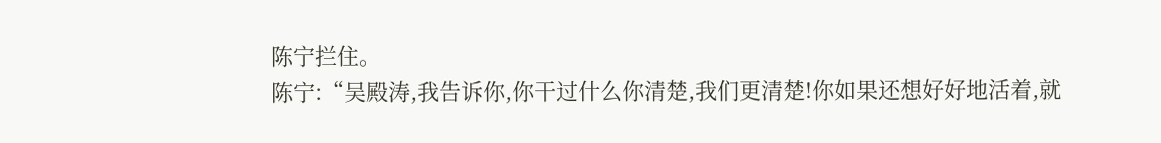陈宁拦住。
陈宁:“吴殿涛,我告诉你,你干过什么你清楚,我们更清楚!你如果还想好好地活着,就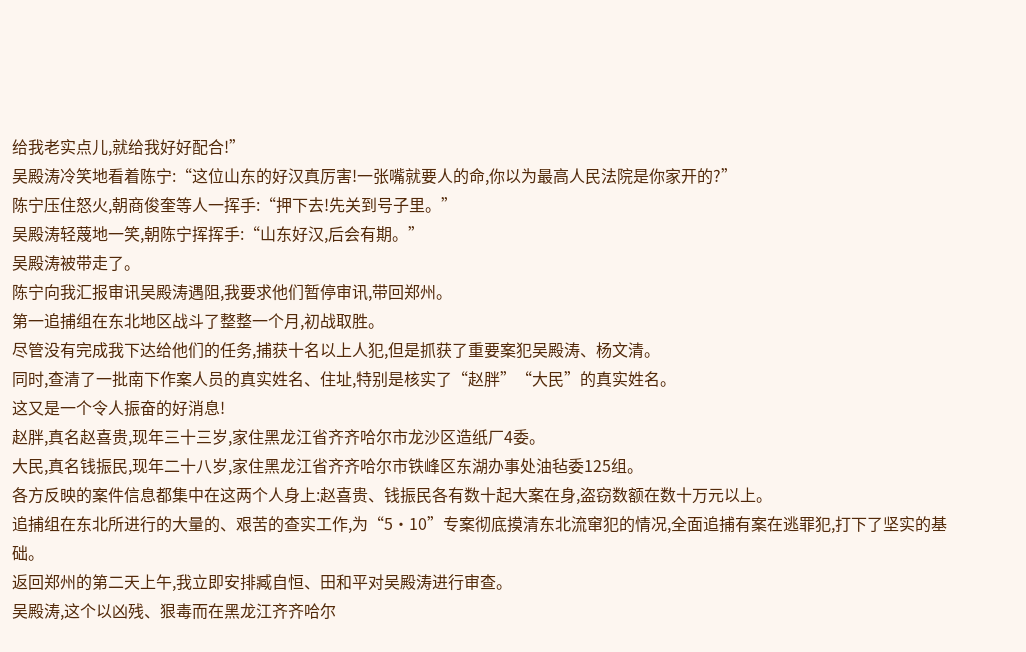给我老实点儿,就给我好好配合!”
吴殿涛冷笑地看着陈宁:“这位山东的好汉真厉害!一张嘴就要人的命,你以为最高人民法院是你家开的?”
陈宁压住怒火,朝商俊奎等人一挥手:“押下去!先关到号子里。”
吴殿涛轻蔑地一笑,朝陈宁挥挥手:“山东好汉,后会有期。”
吴殿涛被带走了。
陈宁向我汇报审讯吴殿涛遇阻,我要求他们暂停审讯,带回郑州。
第一追捕组在东北地区战斗了整整一个月,初战取胜。
尽管没有完成我下达给他们的任务,捕获十名以上人犯,但是抓获了重要案犯吴殿涛、杨文清。
同时,查清了一批南下作案人员的真实姓名、住址,特别是核实了“赵胖”“大民”的真实姓名。
这又是一个令人振奋的好消息!
赵胖,真名赵喜贵,现年三十三岁,家住黑龙江省齐齐哈尔市龙沙区造纸厂4委。
大民,真名钱振民,现年二十八岁,家住黑龙江省齐齐哈尔市铁峰区东湖办事处油毡委125组。
各方反映的案件信息都集中在这两个人身上:赵喜贵、钱振民各有数十起大案在身,盗窃数额在数十万元以上。
追捕组在东北所进行的大量的、艰苦的查实工作,为“5·10”专案彻底摸清东北流窜犯的情况,全面追捕有案在逃罪犯,打下了坚实的基础。
返回郑州的第二天上午,我立即安排臧自恒、田和平对吴殿涛进行审查。
吴殿涛,这个以凶残、狠毒而在黑龙江齐齐哈尔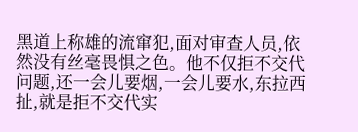黑道上称雄的流窜犯,面对审查人员,依然没有丝毫畏惧之色。他不仅拒不交代问题,还一会儿要烟,一会儿要水,东拉西扯,就是拒不交代实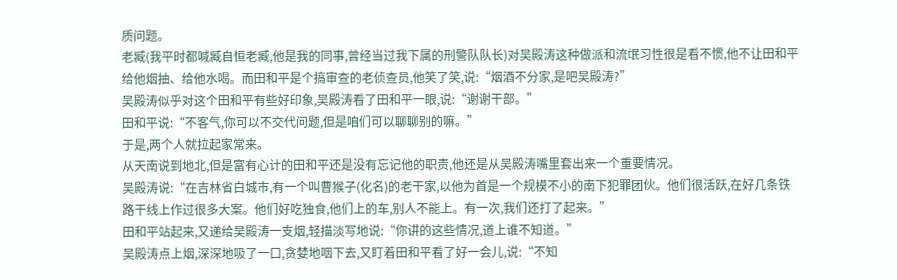质问题。
老臧(我平时都喊臧自恒老臧,他是我的同事,曾经当过我下属的刑警队队长)对吴殿涛这种做派和流氓习性很是看不惯,他不让田和平给他烟抽、给他水喝。而田和平是个搞审查的老侦查员,他笑了笑,说:“烟酒不分家,是吧吴殿涛?”
吴殿涛似乎对这个田和平有些好印象,吴殿涛看了田和平一眼,说:“谢谢干部。”
田和平说:“不客气,你可以不交代问题,但是咱们可以聊聊别的嘛。”
于是,两个人就拉起家常来。
从天南说到地北,但是富有心计的田和平还是没有忘记他的职责,他还是从吴殿涛嘴里套出来一个重要情况。
吴殿涛说:“在吉林省白城市,有一个叫曹猴子(化名)的老干家,以他为首是一个规模不小的南下犯罪团伙。他们很活跃,在好几条铁路干线上作过很多大案。他们好吃独食,他们上的车,别人不能上。有一次,我们还打了起来。”
田和平站起来,又递给吴殿涛一支烟,轻描淡写地说:“你讲的这些情况,道上谁不知道。”
吴殿涛点上烟,深深地吸了一口,贪婪地咽下去,又盯着田和平看了好一会儿,说:“不知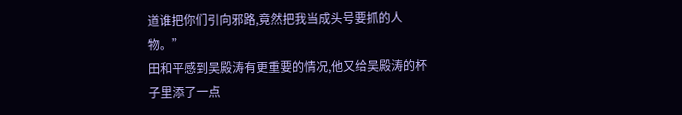道谁把你们引向邪路,竟然把我当成头号要抓的人物。”
田和平感到吴殿涛有更重要的情况,他又给吴殿涛的杯子里添了一点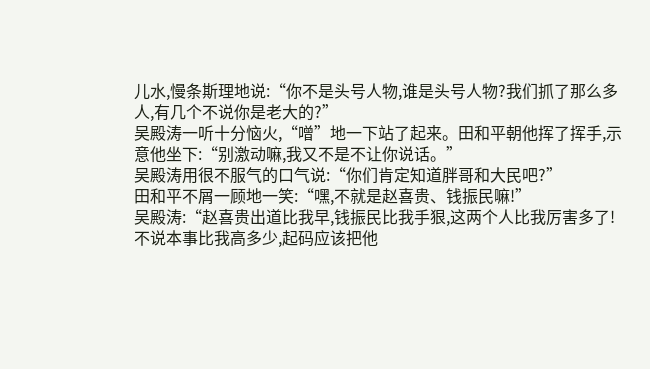儿水,慢条斯理地说:“你不是头号人物,谁是头号人物?我们抓了那么多人,有几个不说你是老大的?”
吴殿涛一听十分恼火,“噌”地一下站了起来。田和平朝他挥了挥手,示意他坐下:“别激动嘛,我又不是不让你说话。”
吴殿涛用很不服气的口气说:“你们肯定知道胖哥和大民吧?”
田和平不屑一顾地一笑:“嘿,不就是赵喜贵、钱振民嘛!”
吴殿涛:“赵喜贵出道比我早,钱振民比我手狠,这两个人比我厉害多了!不说本事比我高多少,起码应该把他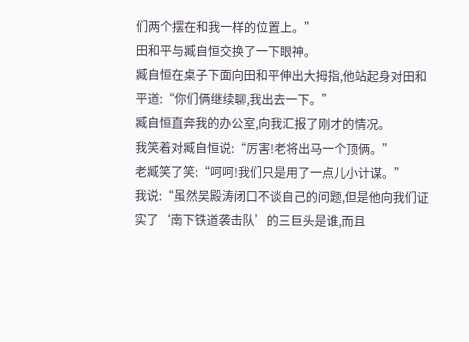们两个摆在和我一样的位置上。”
田和平与臧自恒交换了一下眼神。
臧自恒在桌子下面向田和平伸出大拇指,他站起身对田和平道:“你们俩继续聊,我出去一下。”
臧自恒直奔我的办公室,向我汇报了刚才的情况。
我笑着对臧自恒说:“厉害!老将出马一个顶俩。”
老臧笑了笑:“呵呵!我们只是用了一点儿小计谋。”
我说:“虽然吴殿涛闭口不谈自己的问题,但是他向我们证实了‘南下铁道袭击队’的三巨头是谁,而且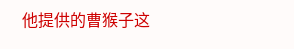他提供的曹猴子这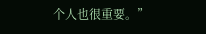个人也很重要。”